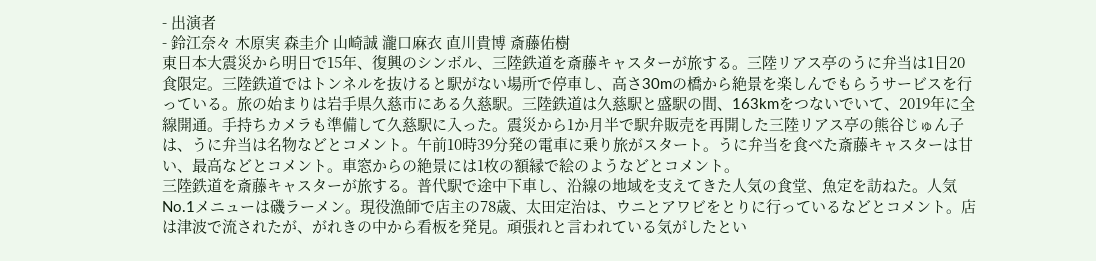- 出演者
- 鈴江奈々 木原実 森圭介 山崎誠 瀧口麻衣 直川貴博 斎藤佑樹
東日本大震災から明日で15年、復興のシンボル、三陸鉄道を斎藤キャスターが旅する。三陸リアス亭のうに弁当は1日20食限定。三陸鉄道ではトンネルを抜けると駅がない場所で停車し、高さ30mの橋から絶景を楽しんでもらうサービスを行っている。旅の始まりは岩手県久慈市にある久慈駅。三陸鉄道は久慈駅と盛駅の間、163kmをつないでいて、2019年に全線開通。手持ちカメラも準備して久慈駅に入った。震災から1か月半で駅弁販売を再開した三陸リアス亭の熊谷じゅん子は、うに弁当は名物などとコメント。午前10時39分発の電車に乗り旅がスタート。うに弁当を食べた斎藤キャスターは甘い、最高などとコメント。車窓からの絶景には1枚の額縁で絵のようなどとコメント。
三陸鉄道を斎藤キャスターが旅する。普代駅で途中下車し、沿線の地域を支えてきた人気の食堂、魚定を訪ねた。人気No.1メニューは磯ラーメン。現役漁師で店主の78歳、太田定治は、ウニとアワビをとりに行っているなどとコメント。店は津波で流されたが、がれきの中から看板を発見。頑張れと言われている気がしたとい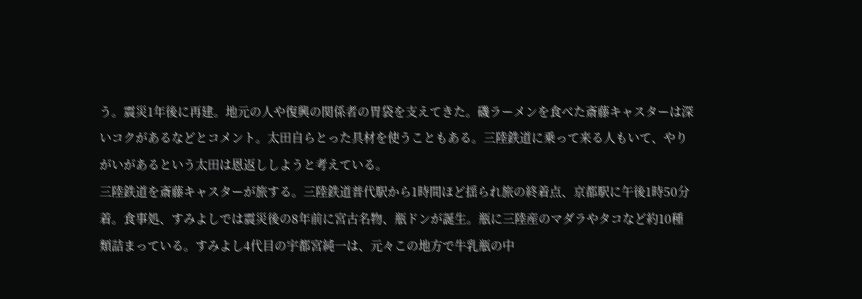う。震災1年後に再建。地元の人や復興の関係者の胃袋を支えてきた。磯ラーメンを食べた斎藤キャスターは深いコクがあるなどとコメント。太田自らとった具材を使うこともある。三陸鉄道に乗って来る人もいて、やりがいがあるという太田は恩返ししようと考えている。
三陸鉄道を斎藤キャスターが旅する。三陸鉄道普代駅から1時間ほど揺られ旅の終着点、京都駅に午後1時50分着。食事処、すみよしでは震災後の8年前に宮古名物、瓶ドンが誕生。瓶に三陸産のマダラやタコなど約10種類詰まっている。すみよし4代目の宇都宮純一は、元々この地方で牛乳瓶の中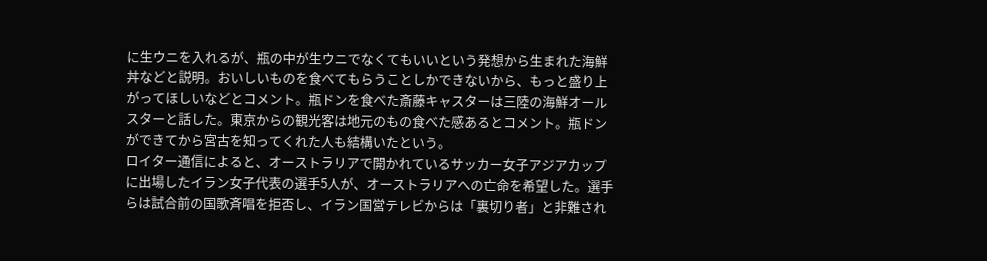に生ウニを入れるが、瓶の中が生ウニでなくてもいいという発想から生まれた海鮮丼などと説明。おいしいものを食べてもらうことしかできないから、もっと盛り上がってほしいなどとコメント。瓶ドンを食べた斎藤キャスターは三陸の海鮮オールスターと話した。東京からの観光客は地元のもの食べた感あるとコメント。瓶ドンができてから宮古を知ってくれた人も結構いたという。
ロイター通信によると、オーストラリアで開かれているサッカー女子アジアカップに出場したイラン女子代表の選手5人が、オーストラリアへの亡命を希望した。選手らは試合前の国歌斉唱を拒否し、イラン国営テレビからは「裏切り者」と非難され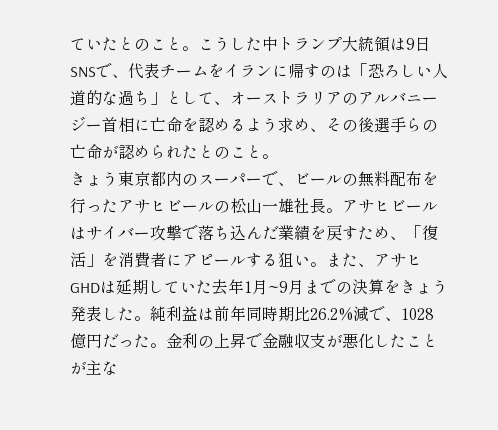ていたとのこと。こうした中トランプ大統領は9日SNSで、代表チームをイランに帰すのは「恐ろしい人道的な過ち」として、オーストラリアのアルバニージー首相に亡命を認めるよう求め、その後選手らの亡命が認められたとのこと。
きょう東京都内のスーパーで、ビールの無料配布を行ったアサヒビールの松山一雄社長。アサヒビールはサイバー攻撃で落ち込んだ業績を戻すため、「復活」を消費者にアピールする狙い。また、アサヒGHDは延期していた去年1月~9月までの決算をきょう発表した。純利益は前年同時期比26.2%減で、1028億円だった。金利の上昇で金融収支が悪化したことが主な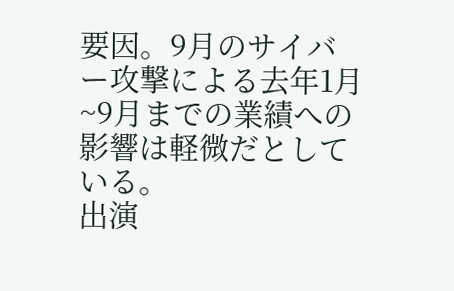要因。9月のサイバー攻撃による去年1月~9月までの業績への影響は軽微だとしている。
出演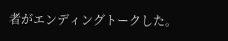者がエンディングトークした。